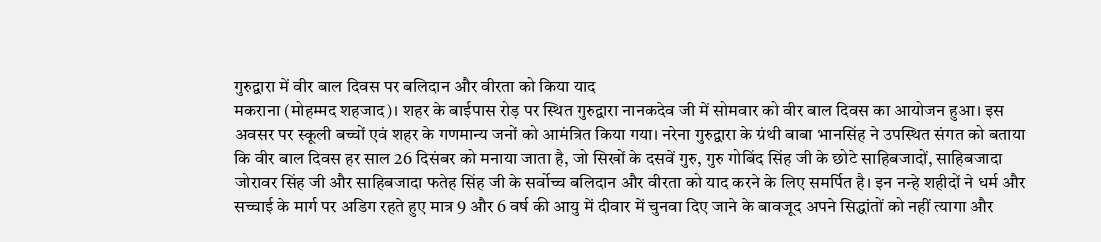गुरुद्वारा में वीर बाल दिवस पर बलिदान और वीरता को किया याद
मकराना (मोहम्मद शहजाद)। शहर के बाईपास रोड़ पर स्थित गुरुद्वारा नानकदेव जी में सोमवार को वीर बाल दिवस का आयोजन हुआ। इस अवसर पर स्कूली बच्चों एवं शहर के गणमान्य जनों को आमंत्रित किया गया। नरेना गुरुद्वारा के ग्रंथी बाबा भानसिंह ने उपस्थित संगत को बताया कि वीर बाल दिवस हर साल 26 दिसंबर को मनाया जाता है, जो सिखों के दसवें गुरु, गुरु गोबिंद सिंह जी के छोटे साहिबजादों, साहिबजादा जोरावर सिंह जी और साहिबजादा फतेह सिंह जी के सर्वोच्च बलिदान और वीरता को याद करने के लिए समर्पित है। इन नन्हे शहीदों ने धर्म और सच्चाई के मार्ग पर अडिग रहते हुए मात्र 9 और 6 वर्ष की आयु में दीवार में चुनवा दिए जाने के बावजूद अपने सिद्धांतों को नहीं त्यागा और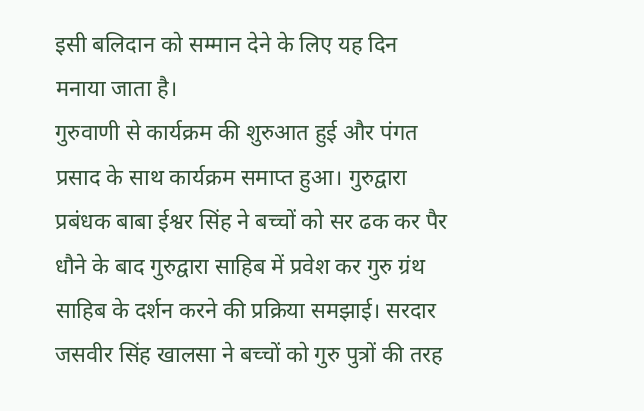इसी बलिदान को सम्मान देने के लिए यह दिन मनाया जाता है।
गुरुवाणी से कार्यक्रम की शुरुआत हुई और पंगत प्रसाद के साथ कार्यक्रम समाप्त हुआ। गुरुद्वारा प्रबंधक बाबा ईश्वर सिंह ने बच्चों को सर ढक कर पैर धौने के बाद गुरुद्वारा साहिब में प्रवेश कर गुरु ग्रंथ साहिब के दर्शन करने की प्रक्रिया समझाई। सरदार जसवीर सिंह खालसा ने बच्चों को गुरु पुत्रों की तरह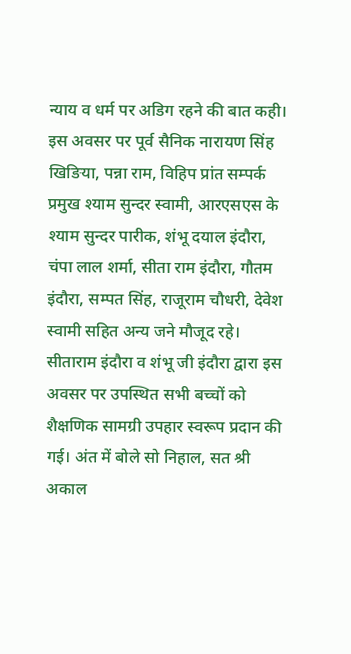न्याय व धर्म पर अडिग रहने की बात कही। इस अवसर पर पूर्व सैनिक नारायण सिंह खिङिया, पन्ना राम, विहिप प्रांत सम्पर्क प्रमुख श्याम सुन्दर स्वामी, आरएसएस के श्याम सुन्दर पारीक, शंभू दयाल इंदौरा, चंपा लाल शर्मा, सीता राम इंदौरा, गौतम इंदौरा, सम्पत सिंह, राजूराम चौधरी, देवेश स्वामी सहित अन्य जने मौजूद रहे। सीताराम इंदौरा व शंभू जी इंदौरा द्वारा इस अवसर पर उपस्थित सभी बच्चों को शैक्षणिक सामग्री उपहार स्वरूप प्रदान की गई। अंत में बोले सो निहाल, सत श्री अकाल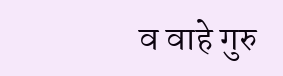व वाहे गुरु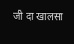जी दा खालसा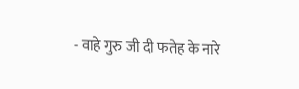- वाहे गुरु जी दी फतेह के नारे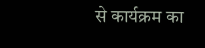से कार्यक्रम का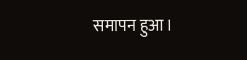समापन हुआ।